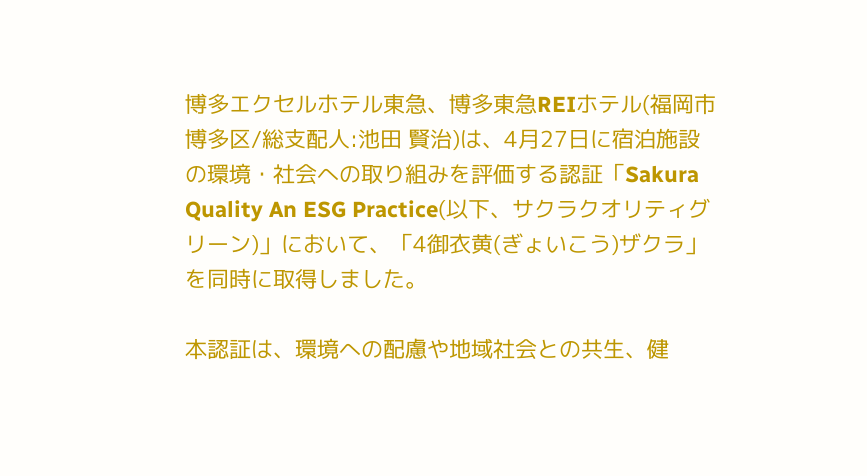博多エクセルホテル東急、博多東急REIホテル(福岡市博多区/総支配人:池田 賢治)は、4月27日に宿泊施設の環境・社会への取り組みを評価する認証「Sakura Quality An ESG Practice(以下、サクラクオリティグリーン)」において、「4御衣黄(ぎょいこう)ザクラ」を同時に取得しました。

本認証は、環境への配慮や地域社会との共生、健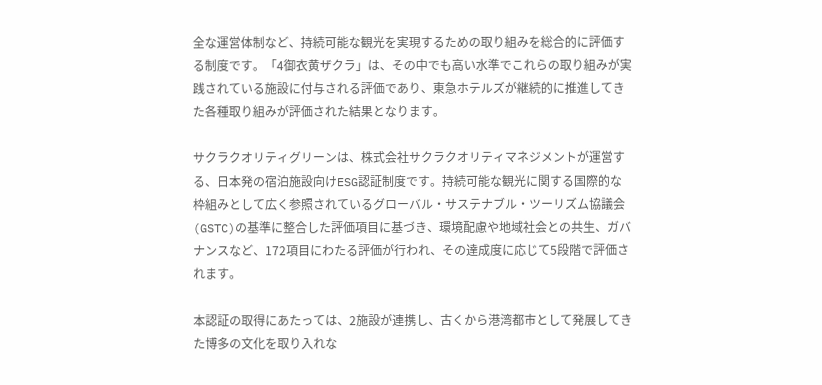全な運営体制など、持続可能な観光を実現するための取り組みを総合的に評価する制度です。「4御衣黄ザクラ」は、その中でも高い水準でこれらの取り組みが実践されている施設に付与される評価であり、東急ホテルズが継続的に推進してきた各種取り組みが評価された結果となります。

サクラクオリティグリーンは、株式会社サクラクオリティマネジメントが運営する、日本発の宿泊施設向けESG認証制度です。持続可能な観光に関する国際的な枠組みとして広く参照されているグローバル・サステナブル・ツーリズム協議会(GSTC)の基準に整合した評価項目に基づき、環境配慮や地域社会との共生、ガバナンスなど、172項目にわたる評価が行われ、その達成度に応じて5段階で評価されます。

本認証の取得にあたっては、2施設が連携し、古くから港湾都市として発展してきた博多の文化を取り入れな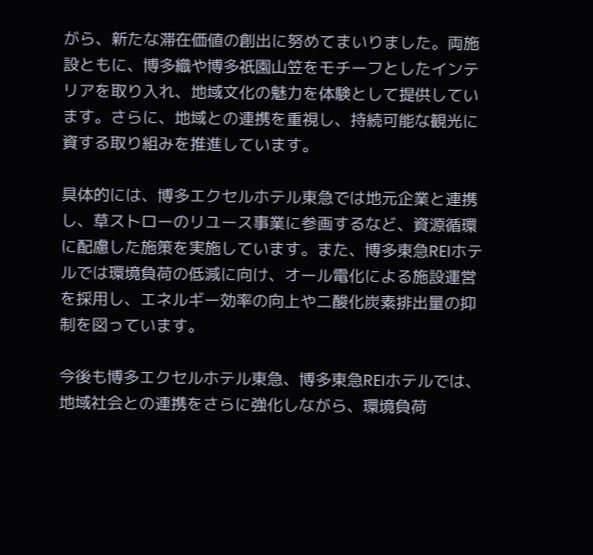がら、新たな滞在価値の創出に努めてまいりました。両施設ともに、博多織や博多祇園山笠をモチーフとしたインテリアを取り入れ、地域文化の魅力を体験として提供しています。さらに、地域との連携を重視し、持続可能な観光に資する取り組みを推進しています。

具体的には、博多エクセルホテル東急では地元企業と連携し、草ストローのリユース事業に参画するなど、資源循環に配慮した施策を実施しています。また、博多東急REIホテルでは環境負荷の低減に向け、オール電化による施設運営を採用し、エネルギー効率の向上や二酸化炭素排出量の抑制を図っています。

今後も博多エクセルホテル東急、博多東急REIホテルでは、地域社会との連携をさらに強化しながら、環境負荷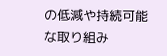の低減や持続可能な取り組み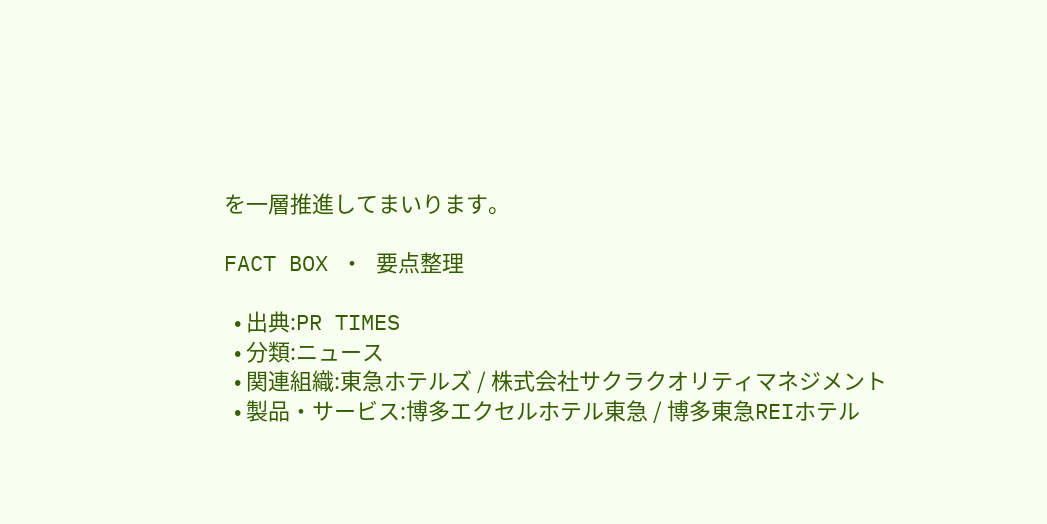を一層推進してまいります。

FACT BOX ・ 要点整理

  • 出典:PR TIMES
  • 分類:ニュース
  • 関連組織:東急ホテルズ / 株式会社サクラクオリティマネジメント
  • 製品・サービス:博多エクセルホテル東急 / 博多東急REIホテル